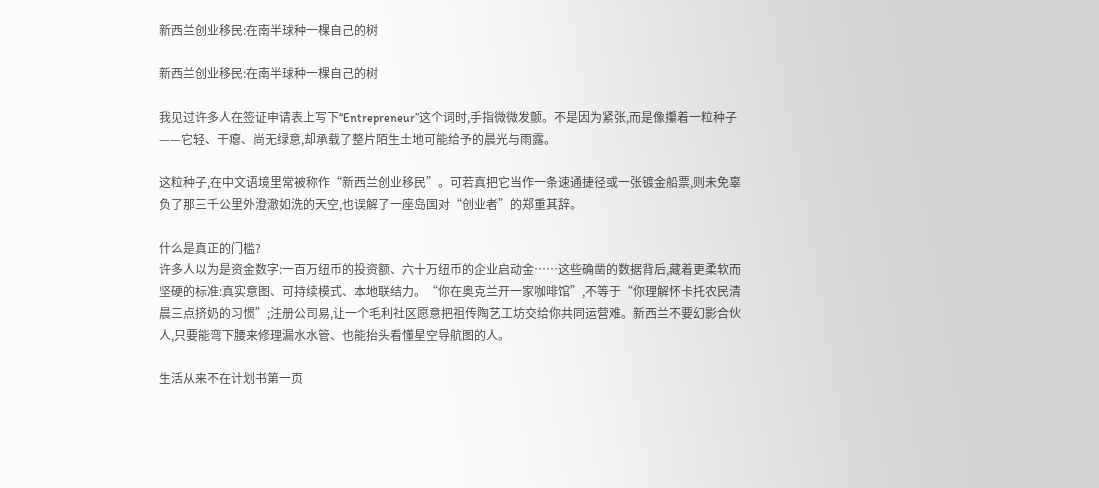新西兰创业移民:在南半球种一棵自己的树

新西兰创业移民:在南半球种一棵自己的树

我见过许多人在签证申请表上写下“Entrepreneur”这个词时,手指微微发颤。不是因为紧张,而是像攥着一粒种子——它轻、干瘪、尚无绿意,却承载了整片陌生土地可能给予的晨光与雨露。

这粒种子,在中文语境里常被称作“新西兰创业移民”。可若真把它当作一条速通捷径或一张镀金船票,则未免辜负了那三千公里外澄澈如洗的天空,也误解了一座岛国对“创业者”的郑重其辞。

什么是真正的门槛?
许多人以为是资金数字:一百万纽币的投资额、六十万纽币的企业启动金……这些确凿的数据背后,藏着更柔软而坚硬的标准:真实意图、可持续模式、本地联结力。“你在奥克兰开一家咖啡馆”,不等于“你理解怀卡托农民清晨三点挤奶的习惯”;注册公司易,让一个毛利社区愿意把祖传陶艺工坊交给你共同运营难。新西兰不要幻影合伙人,只要能弯下腰来修理漏水水管、也能抬头看懂星空导航图的人。

生活从来不在计划书第一页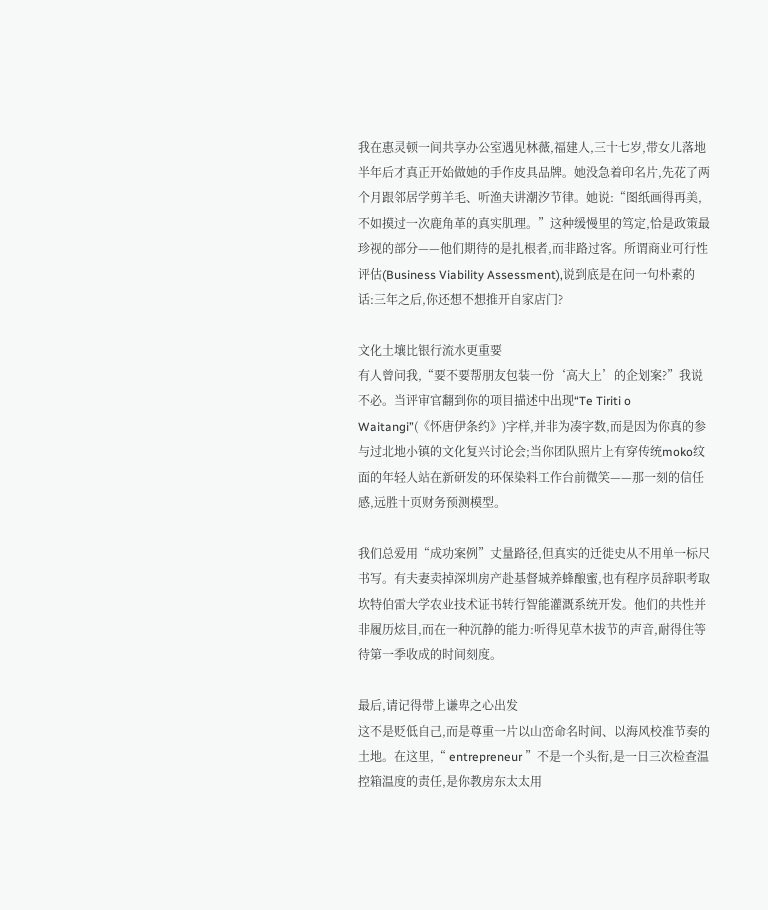我在惠灵顿一间共享办公室遇见林薇,福建人,三十七岁,带女儿落地半年后才真正开始做她的手作皮具品牌。她没急着印名片,先花了两个月跟邻居学剪羊毛、听渔夫讲潮汐节律。她说:“图纸画得再美,不如摸过一次鹿角革的真实肌理。”这种缓慢里的笃定,恰是政策最珍视的部分——他们期待的是扎根者,而非路过客。所谓商业可行性评估(Business Viability Assessment),说到底是在问一句朴素的话:三年之后,你还想不想推开自家店门?

文化土壤比银行流水更重要
有人曾问我,“要不要帮朋友包装一份‘高大上’的企划案?”我说不必。当评审官翻到你的项目描述中出现“Te Tiriti o Waitangi”(《怀唐伊条约》)字样,并非为凑字数,而是因为你真的参与过北地小镇的文化复兴讨论会;当你团队照片上有穿传统moko纹面的年轻人站在新研发的环保染料工作台前微笑——那一刻的信任感,远胜十页财务预测模型。

我们总爱用“成功案例”丈量路径,但真实的迁徙史从不用单一标尺书写。有夫妻卖掉深圳房产赴基督城养蜂酿蜜,也有程序员辞职考取坎特伯雷大学农业技术证书转行智能灌溉系统开发。他们的共性并非履历炫目,而在一种沉静的能力:听得见草木拔节的声音,耐得住等待第一季收成的时间刻度。

最后,请记得带上谦卑之心出发
这不是贬低自己,而是尊重一片以山峦命名时间、以海风校准节奏的土地。在这里,“ entrepreneur ”不是一个头衔,是一日三次检查温控箱温度的责任,是你教房东太太用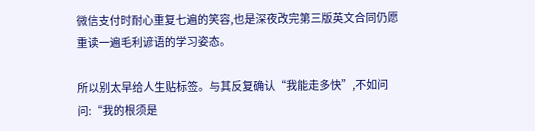微信支付时耐心重复七遍的笑容,也是深夜改完第三版英文合同仍愿重读一遍毛利谚语的学习姿态。

所以别太早给人生贴标签。与其反复确认“我能走多快”,不如问问:“我的根须是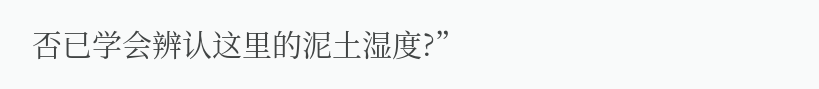否已学会辨认这里的泥土湿度?”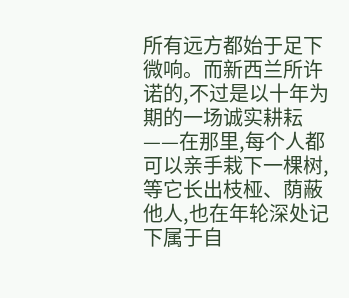所有远方都始于足下微响。而新西兰所许诺的,不过是以十年为期的一场诚实耕耘——在那里,每个人都可以亲手栽下一棵树,等它长出枝桠、荫蔽他人,也在年轮深处记下属于自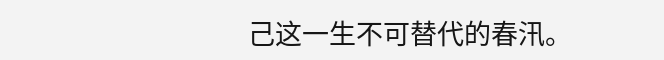己这一生不可替代的春汛。